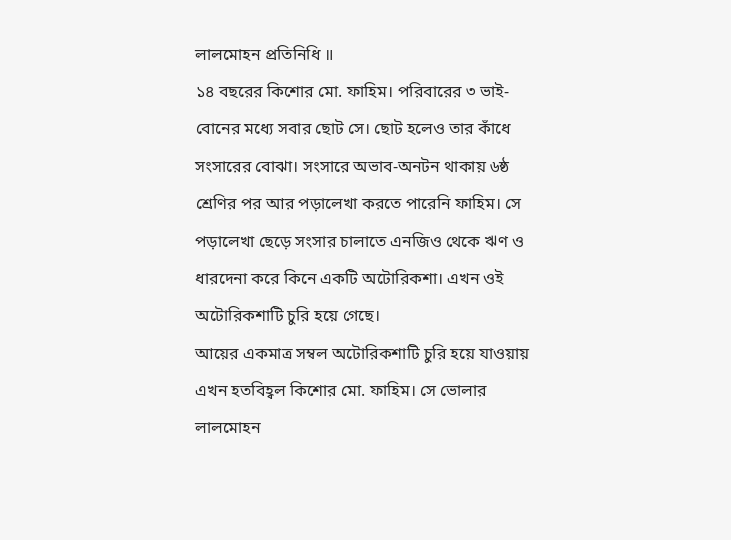লালমোহন প্রতিনিধি ॥
১৪ বছরের কিশোর মো. ফাহিম। পরিবারের ৩ ভাই-বোনের মধ্যে সবার ছোট সে। ছোট হলেও তার কাঁধে সংসারের বোঝা। সংসারে অভাব-অনটন থাকায় ৬ষ্ঠ শ্রেণির পর আর পড়ালেখা করতে পারেনি ফাহিম। সে পড়ালেখা ছেড়ে সংসার চালাতে এনজিও থেকে ঋণ ও ধারদেনা করে কিনে একটি অটোরিকশা। এখন ওই অটোরিকশাটি চুরি হয়ে গেছে।
আয়ের একমাত্র সম্বল অটোরিকশাটি চুরি হয়ে যাওয়ায় এখন হতবিহ্বল কিশোর মো. ফাহিম। সে ভোলার লালমোহন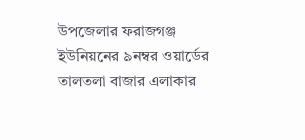উপজেলার ফরাজগঞ্জ ইউনিয়নের ৯নম্বর ওয়ার্ডের তালতলা বাজার এলাকার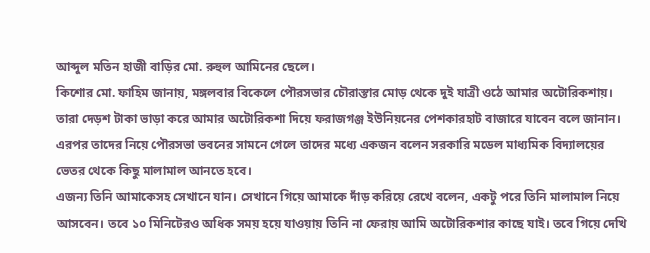আব্দুল মতিন হাজী বাড়ির মো. রুহুল আমিনের ছেলে।
কিশোর মো. ফাহিম জানায়, মঙ্গলবার বিকেলে পৌরসভার চৌরাস্তার মোড় থেকে দুই যাত্রী ওঠে আমার অটোরিকশায়। তারা দেড়শ টাকা ভাড়া করে আমার অটোরিকশা দিয়ে ফরাজগঞ্জ ইউনিয়নের পেশকারহাট বাজারে যাবেন বলে জানান। এরপর তাদের নিয়ে পৌরসভা ভবনের সামনে গেলে তাদের মধ্যে একজন বলেন সরকারি মডেল মাধ্যমিক বিদ্যালয়ের ভেতর থেকে কিছু মালামাল আনতে হবে।
এজন্য তিনি আমাকেসহ সেখানে যান। সেখানে গিয়ে আমাকে দাঁড় করিয়ে রেখে বলেন, একটু পরে তিনি মালামাল নিয়ে আসবেন। তবে ১০ মিনিটেরও অধিক সময় হয়ে যাওয়ায় তিনি না ফেরায় আমি অটোরিকশার কাছে যাই। তবে গিয়ে দেখি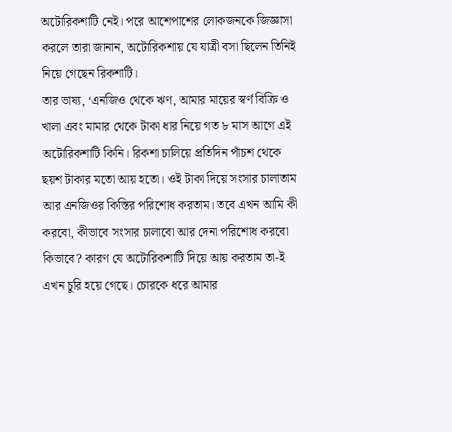অটোরিকশাটি নেই। পরে আশেপাশের লোকজনকে জিজ্ঞাসা করলে তারা জানান, অটোরিকশায় যে যাত্রী বসা ছিলেন তিনিই নিয়ে গেছেন রিকশাটি।
তার ভাষ্য, ‘এনজিও থেকে ঋণ, আমার মায়ের স্বর্ণ বিক্রি ও খালা এবং মামার থেকে টাকা ধার নিয়ে গত ৮ মাস আগে এই অটোরিকশাটি কিনি। রিকশা চালিয়ে প্রতিদিন পাঁচশ থেকে ছয়শ টাকার মতো আয় হতো। ওই টাকা দিয়ে সংসার চালাতাম আর এনজিওর কিস্তির পরিশোধ করতাম। তবে এখন আমি কী করবো, কীভাবে সংসার চালাবো আর দেনা পরিশোধ করবো কিভাবে? কারণ যে অটোরিকশাটি দিয়ে আয় করতাম তা-ই এখন চুরি হয়ে গেছে। চোরকে ধরে আমার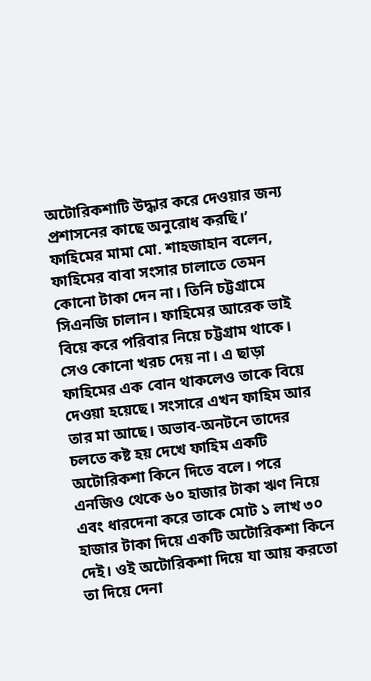অটোরিকশাটি উদ্ধার করে দেওয়ার জন্য প্রশাসনের কাছে অনুরোধ করছি।’
ফাহিমের মামা মো. শাহজাহান বলেন, ফাহিমের বাবা সংসার চালাতে তেমন কোনো টাকা দেন না। তিনি চট্টগ্রামে সিএনজি চালান। ফাহিমের আরেক ভাই বিয়ে করে পরিবার নিয়ে চট্টগ্রাম থাকে। সেও কোনো খরচ দেয় না। এ ছাড়া ফাহিমের এক বোন থাকলেও তাকে বিয়ে দেওয়া হয়েছে। সংসারে এখন ফাহিম আর তার মা আছে। অভাব-অনটনে তাদের চলতে কষ্ট হয় দেখে ফাহিম একটি অটোরিকশা কিনে দিতে বলে। পরে এনজিও থেকে ৬০ হাজার টাকা ঋণ নিয়ে এবং ধারদেনা করে তাকে মোট ১ লাখ ৩০ হাজার টাকা দিয়ে একটি অটোরিকশা কিনে দেই। ওই অটোরিকশা দিয়ে যা আয় করতো তা দিয়ে দেনা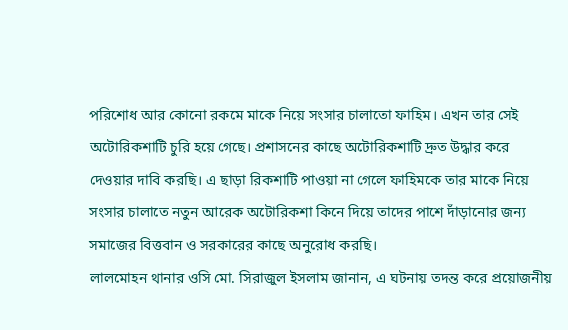পরিশোধ আর কোনো রকমে মাকে নিয়ে সংসার চালাতো ফাহিম। এখন তার সেই অটোরিকশাটি চুরি হয়ে গেছে। প্রশাসনের কাছে অটোরিকশাটি দ্রুত উদ্ধার করে দেওয়ার দাবি করছি। এ ছাড়া রিকশাটি পাওয়া না গেলে ফাহিমকে তার মাকে নিয়ে সংসার চালাতে নতুন আরেক অটোরিকশা কিনে দিয়ে তাদের পাশে দাঁড়ানোর জন্য সমাজের বিত্তবান ও সরকারের কাছে অনুরোধ করছি।
লালমোহন থানার ওসি মো. সিরাজুল ইসলাম জানান, এ ঘটনায় তদন্ত করে প্রয়োজনীয়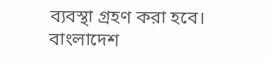ব্যবস্থা গ্রহণ করা হবে।
বাংলাদেশ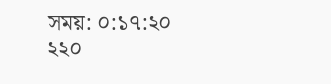সময়: ০:১৭:২০ ২২০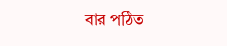বার পঠিত